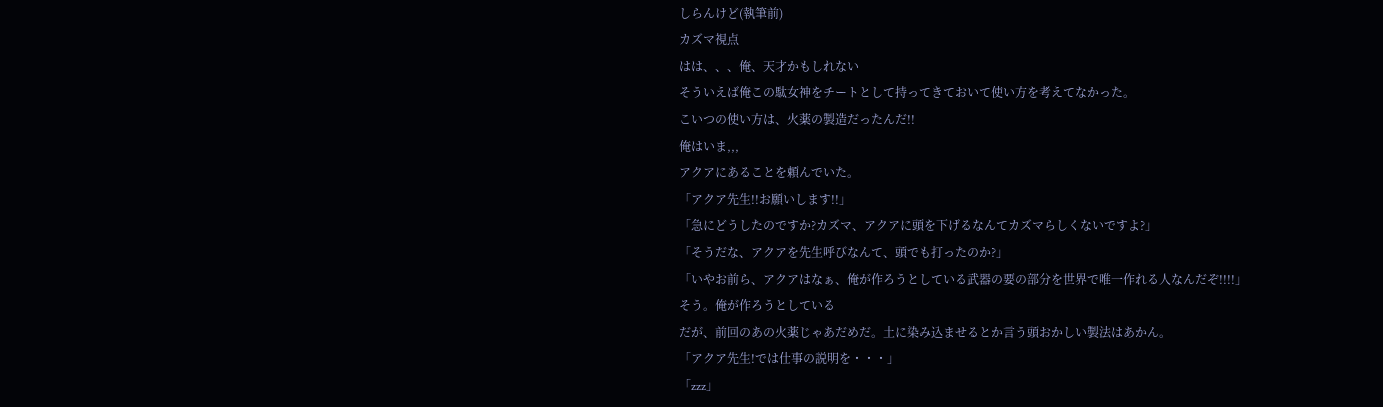しらんけど(執筆前)
カズマ視点
はは、、、俺、天才かもしれない
そういえば俺この駄女神をチートとして持ってきておいて使い方を考えてなかった。
こいつの使い方は、火薬の製造だったんだ!!
俺はいま,,,
アクアにあることを頼んでいた。
「アクア先生!!お願いします!!」
「急にどうしたのですか?カズマ、アクアに頭を下げるなんてカズマらしくないですよ?」
「そうだな、アクアを先生呼びなんて、頭でも打ったのか?」
「いやお前ら、アクアはなぁ、俺が作ろうとしている武器の要の部分を世界で唯一作れる人なんだぞ!!!!」
そう。俺が作ろうとしている
だが、前回のあの火薬じゃあだめだ。土に染み込ませるとか言う頭おかしい製法はあかん。
「アクア先生!では仕事の説明を・・・」
「zzz」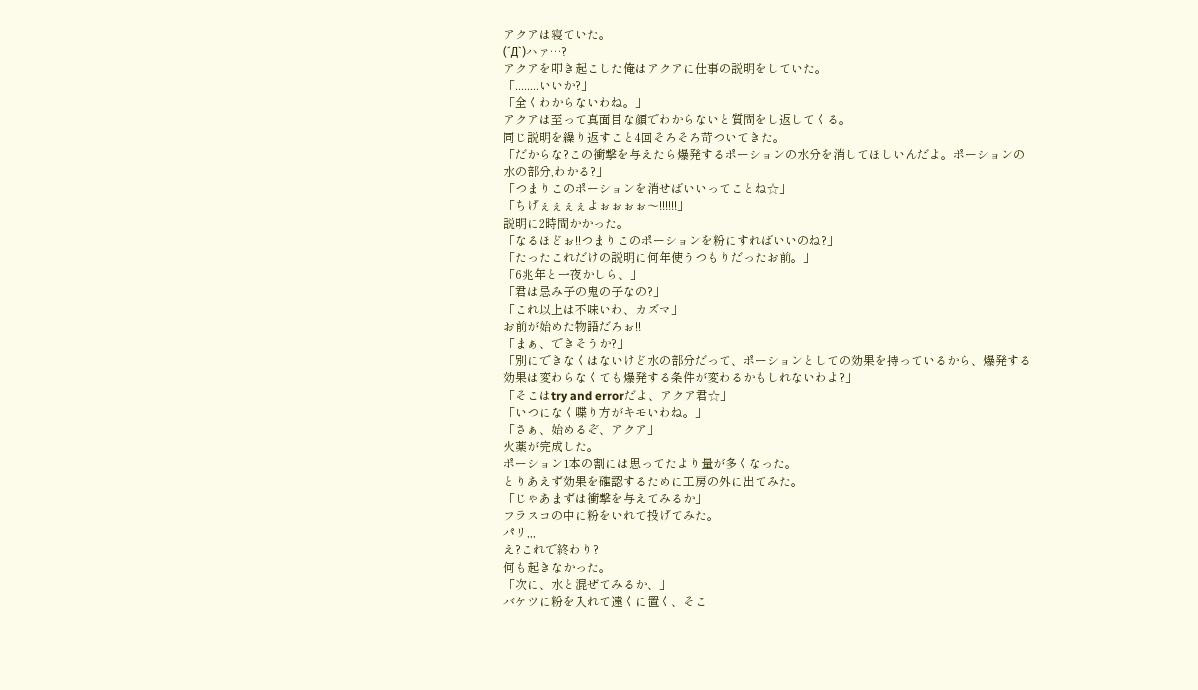アクアは寝ていた。
(´Д`)ハァ…?
アクアを叩き起こした俺はアクアに仕事の説明をしていた。
「........いいか?」
「全くわからないわね。」
アクアは至って真面目な顔でわからないと質問をし返してくる。
同じ説明を繰り返すこと4回そろそろ苛ついてきた。
「だからな?この衝撃を与えたら爆発するポーションの水分を消してほしいんだよ。ポーションの水の部分,わかる?」
「つまりこのポーションを消せばいいってことね☆」
「ちげぇぇぇぇよぉぉぉぉ〜!!!!!!」
説明に2時間かかった。
「なるほどぉ!!つまりこのポーションを粉にすればいいのね?」
「たったこれだけの説明に何年使うつもりだったお前。」
「6兆年と一夜かしら、」
「君は忌み子の鬼の子なの?」
「これ以上は不味いわ、カズマ」
お前が始めた物語だろぉ!!
「まぁ、できそうか?」
「別にできなくはないけど水の部分だって、ポーションとしての効果を持っているから、爆発する効果は変わらなくても爆発する条件が変わるかもしれないわよ?」
「そこはtry and errorだよ、アクア君☆」
「いつになく喋り方がキモいわね。」
「さぁ、始めるぞ、アクア」
火薬が完成した。
ポーション1本の割には思ってたより量が多くなった。
とりあえず効果を確認するために工房の外に出てみた。
「じゃあまずは衝撃を与えてみるか」
フラスコの中に粉をいれて投げてみた。
パリ,,,
え?これで終わり?
何も起きなかった。
「次に、水と混ぜてみるか、」
バケツに粉を入れて遠くに置く、そこ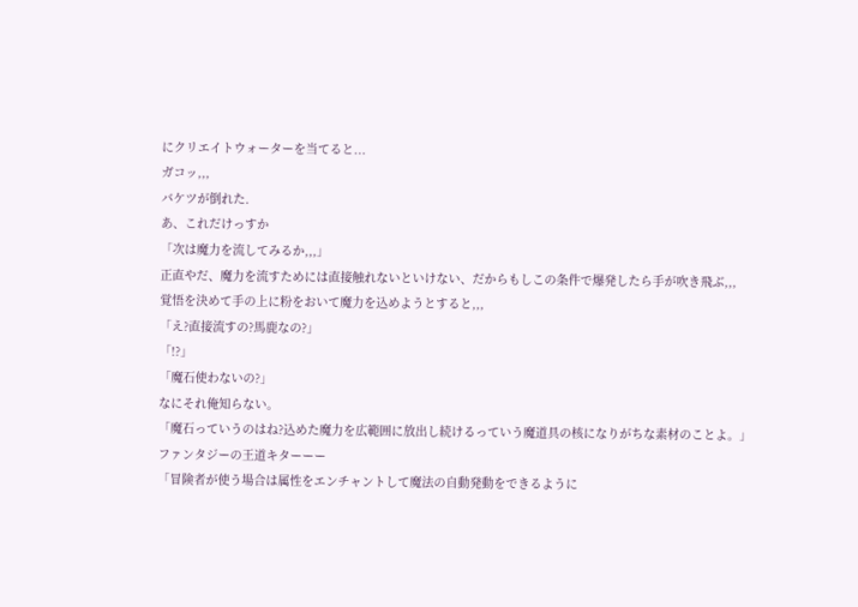にクリエイトウォーターを当てると...
ガコッ,,,
バケツが倒れた.
あ、これだけっすか
「次は魔力を流してみるか,,,」
正直やだ、魔力を流すためには直接触れないといけない、だからもしこの条件で爆発したら手が吹き飛ぶ,,,
覚悟を決めて手の上に粉をおいて魔力を込めようとすると,,,
「え?直接流すの?馬鹿なの?」
「!?」
「魔石使わないの?」
なにそれ俺知らない。
「魔石っていうのはね?込めた魔力を広範囲に放出し続けるっていう魔道具の核になりがちな素材のことよ。」
ファンタジーの王道キターーー
「冒険者が使う場合は属性をエンチャントして魔法の自動発動をできるように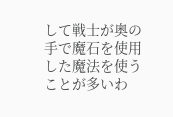して戦士が奥の手で魔石を使用した魔法を使うことが多いわ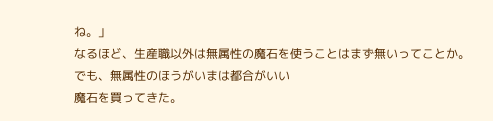ね。」
なるほど、生産職以外は無属性の魔石を使うことはまず無いってことか。
でも、無属性のほうがいまは都合がいい
魔石を買ってきた。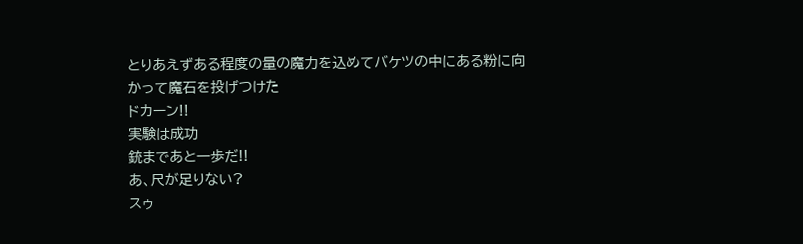とりあえずある程度の量の魔力を込めてバケツの中にある粉に向かって魔石を投げつけた
ドカーン!!
実験は成功
銃まであと一歩だ!!
あ、尺が足りない?
スゥ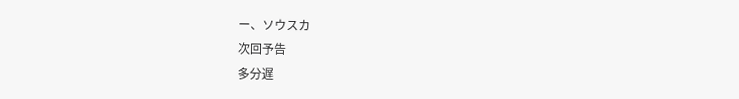ー、ソウスカ
次回予告
多分遅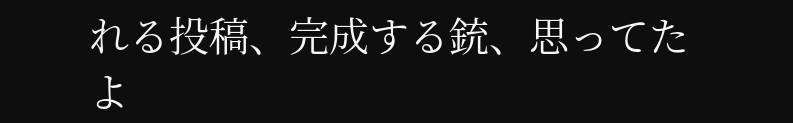れる投稿、完成する銃、思ってたよ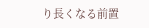り長くなる前置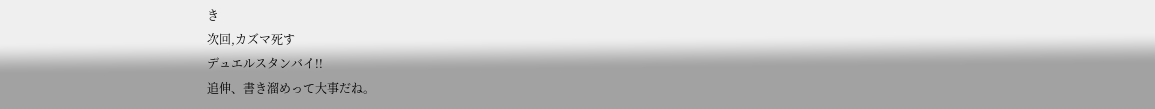き
次回,カズマ死す
デュエルスタンバイ!!
追伸、書き溜めって大事だね。